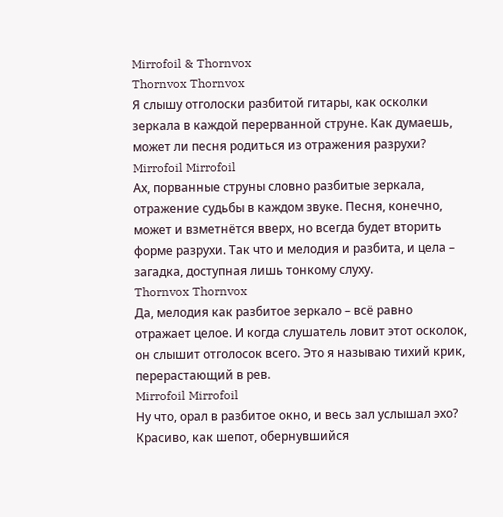Mirrofoil & Thornvox
Thornvox Thornvox
Я слышу отголоски разбитой гитары, как осколки зеркала в каждой перерванной струне. Как думаешь, может ли песня родиться из отражения разрухи?
Mirrofoil Mirrofoil
Ах, порванные струны словно разбитые зеркала, отражение судьбы в каждом звуке. Песня, конечно, может и взметнётся вверх, но всегда будет вторить форме разрухи. Так что и мелодия и разбита, и цела – загадка, доступная лишь тонкому слуху.
Thornvox Thornvox
Да, мелодия как разбитое зеркало – всё равно отражает целое. И когда слушатель ловит этот осколок, он слышит отголосок всего. Это я называю тихий крик, перерастающий в рев.
Mirrofoil Mirrofoil
Ну что, орал в разбитое окно, и весь зал услышал эхо? Красиво, как шепот, обернувшийся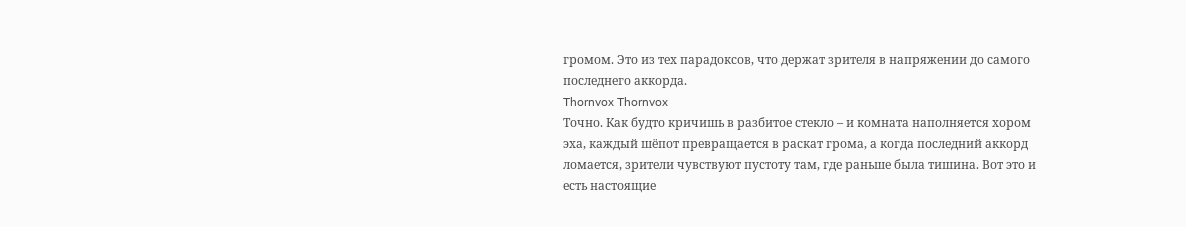громом. Это из тех парадоксов, что держат зрителя в напряжении до самого последнего аккорда.
Thornvox Thornvox
Точно. Как будто кричишь в разбитое стекло – и комната наполняется хором эха, каждый шёпот превращается в раскат грома, а когда последний аккорд ломается, зрители чувствуют пустоту там, где раньше была тишина. Вот это и есть настоящие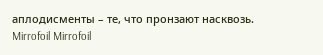аплодисменты – те, что пронзают насквозь.
Mirrofoil Mirrofoil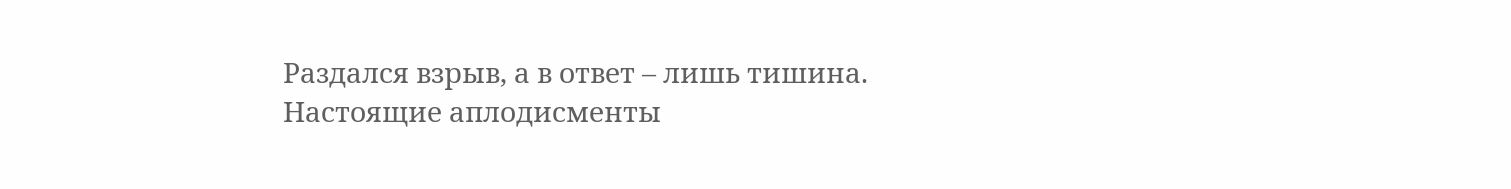Раздался взрыв, а в ответ – лишь тишина. Настоящие аплодисменты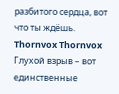разбитого сердца, вот что ты ждёшь.
Thornvox Thornvox
Глухой взрыв – вот единственные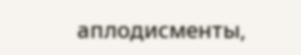аплодисменты,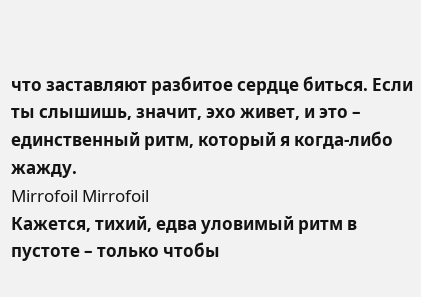что заставляют разбитое сердце биться. Если ты слышишь, значит, эхо живет, и это – единственный ритм, который я когда-либо жажду.
Mirrofoil Mirrofoil
Кажется, тихий, едва уловимый ритм в пустоте – только чтобы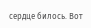сердце билось. Вот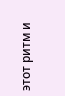этот ритм и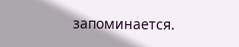запоминается.